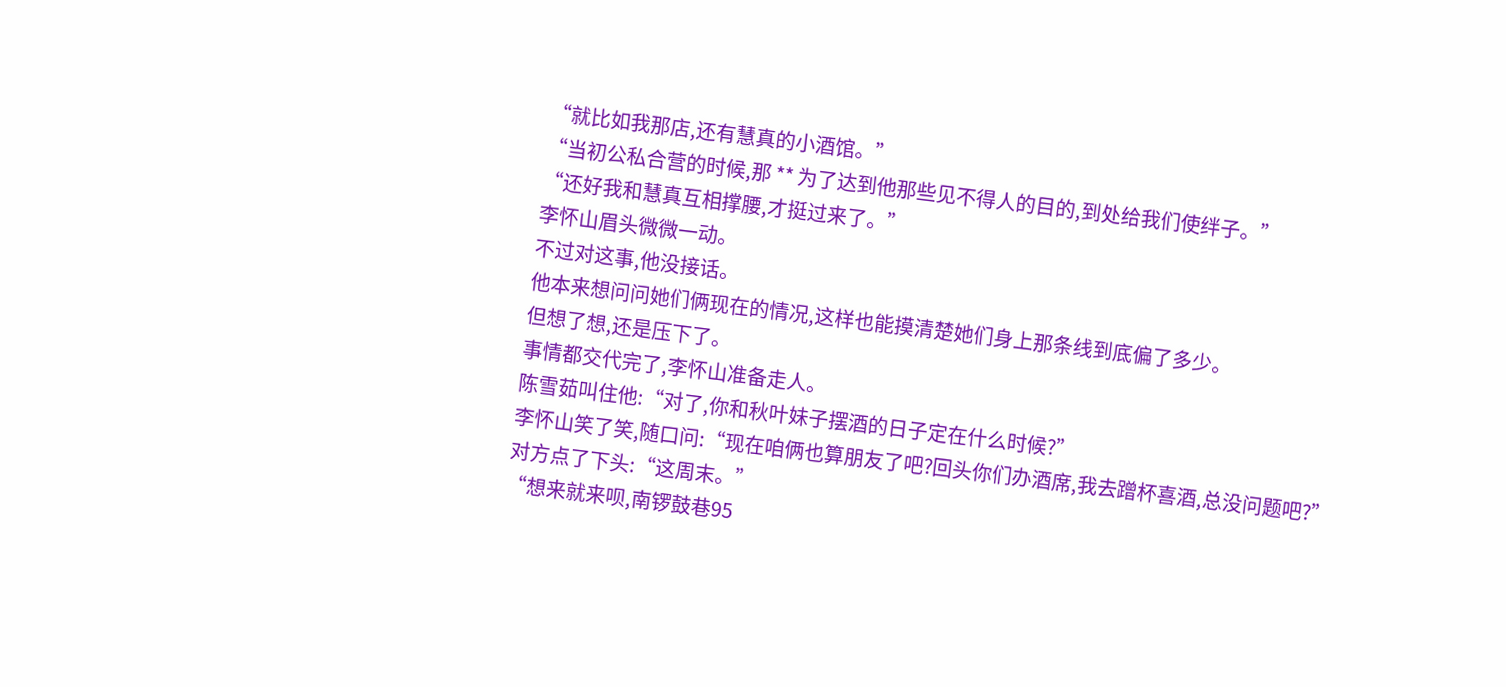“就比如我那店,还有慧真的小酒馆。”
“当初公私合营的时候,那 ** 为了达到他那些见不得人的目的,到处给我们使绊子。”
“还好我和慧真互相撑腰,才挺过来了。”
李怀山眉头微微一动。
不过对这事,他没接话。
他本来想问问她们俩现在的情况,这样也能摸清楚她们身上那条线到底偏了多少。
但想了想,还是压下了。
事情都交代完了,李怀山准备走人。
陈雪茹叫住他:“对了,你和秋叶妹子摆酒的日子定在什么时候?”
李怀山笑了笑,随口问:“现在咱俩也算朋友了吧?回头你们办酒席,我去蹭杯喜酒,总没问题吧?”
对方点了下头:“这周末。”
“想来就来呗,南锣鼓巷95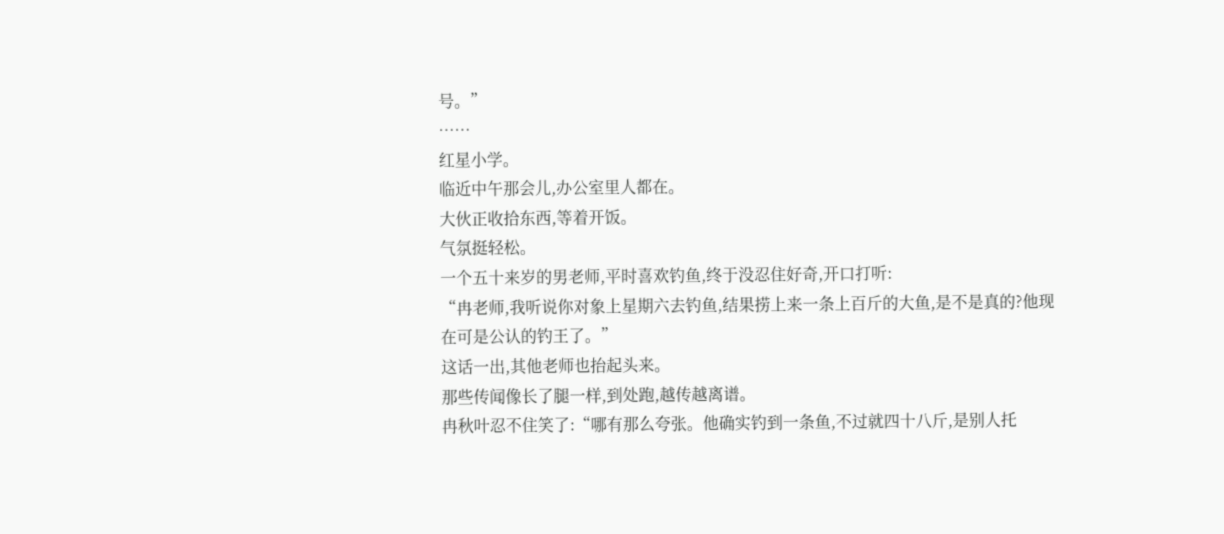号。”
……
红星小学。
临近中午那会儿,办公室里人都在。
大伙正收拾东西,等着开饭。
气氛挺轻松。
一个五十来岁的男老师,平时喜欢钓鱼,终于没忍住好奇,开口打听:
“冉老师,我听说你对象上星期六去钓鱼,结果捞上来一条上百斤的大鱼,是不是真的?他现在可是公认的钓王了。”
这话一出,其他老师也抬起头来。
那些传闻像长了腿一样,到处跑,越传越离谱。
冉秋叶忍不住笑了:“哪有那么夸张。他确实钓到一条鱼,不过就四十八斤,是别人托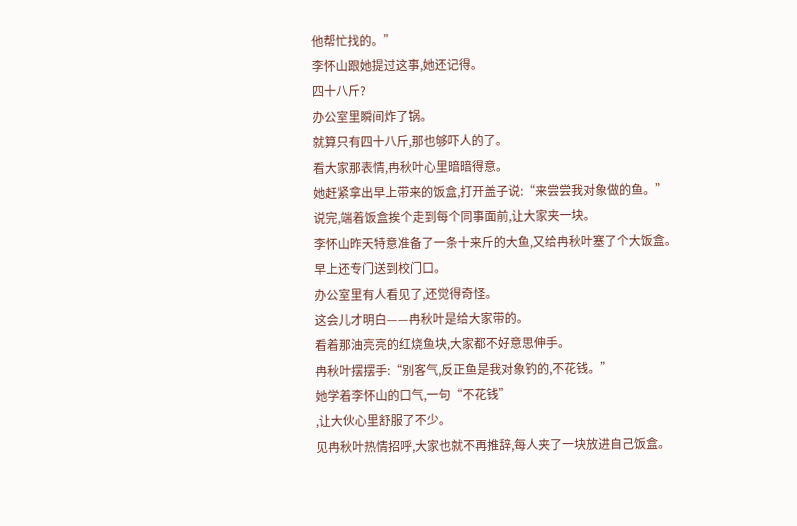他帮忙找的。”
李怀山跟她提过这事,她还记得。
四十八斤?
办公室里瞬间炸了锅。
就算只有四十八斤,那也够吓人的了。
看大家那表情,冉秋叶心里暗暗得意。
她赶紧拿出早上带来的饭盒,打开盖子说:“来尝尝我对象做的鱼。”
说完,端着饭盒挨个走到每个同事面前,让大家夹一块。
李怀山昨天特意准备了一条十来斤的大鱼,又给冉秋叶塞了个大饭盒。
早上还专门送到校门口。
办公室里有人看见了,还觉得奇怪。
这会儿才明白——冉秋叶是给大家带的。
看着那油亮亮的红烧鱼块,大家都不好意思伸手。
冉秋叶摆摆手:“别客气,反正鱼是我对象钓的,不花钱。”
她学着李怀山的口气,一句“不花钱”
,让大伙心里舒服了不少。
见冉秋叶热情招呼,大家也就不再推辞,每人夹了一块放进自己饭盒。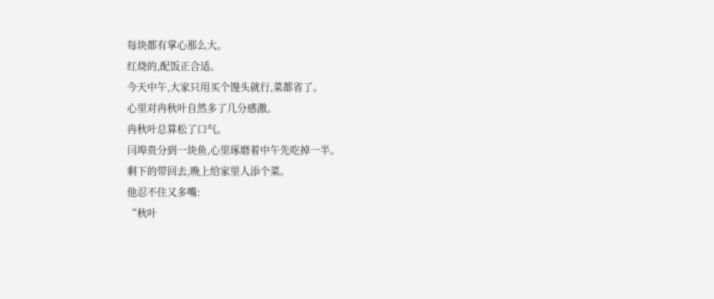每块都有掌心那么大。
红烧的,配饭正合适。
今天中午,大家只用买个馒头就行,菜都省了。
心里对冉秋叶自然多了几分感激。
冉秋叶总算松了口气。
闫埠贵分到一块鱼,心里琢磨着中午先吃掉一半。
剩下的带回去,晚上给家里人添个菜。
他忍不住又多嘴:
“秋叶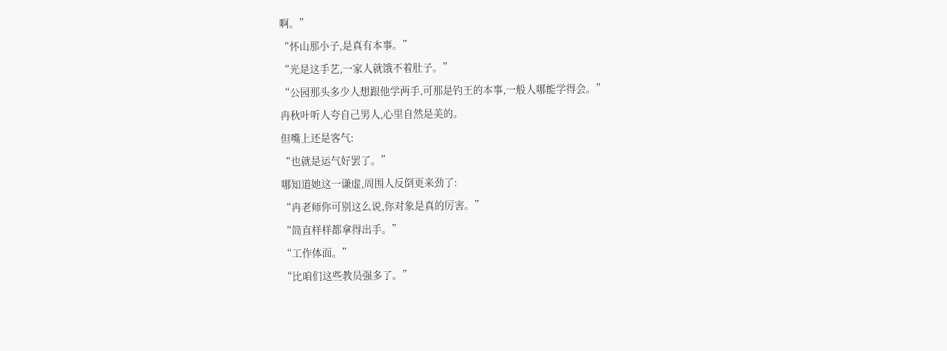啊。”
“怀山那小子,是真有本事。”
“光是这手艺,一家人就饿不着肚子。”
“公园那头多少人想跟他学两手,可那是钓王的本事,一般人哪能学得会。”
冉秋叶听人夸自己男人,心里自然是美的。
但嘴上还是客气:
“也就是运气好罢了。”
哪知道她这一谦虚,周围人反倒更来劲了:
“冉老师你可别这么说,你对象是真的厉害。”
“简直样样都拿得出手。”
“工作体面。”
“比咱们这些教员强多了。”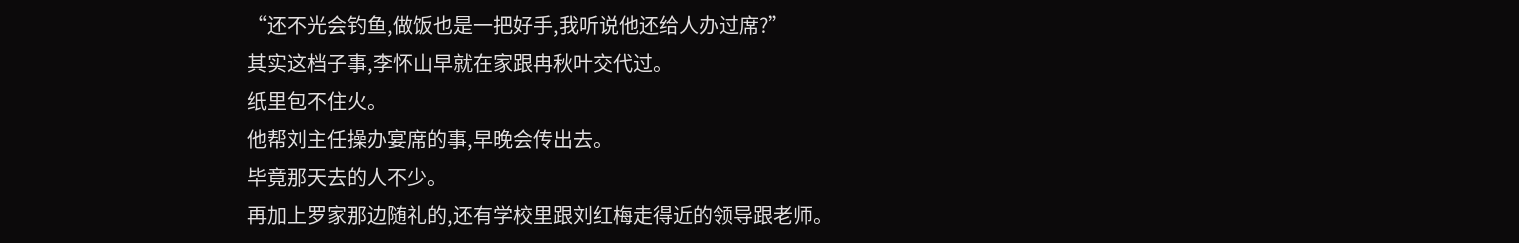“还不光会钓鱼,做饭也是一把好手,我听说他还给人办过席?”
其实这档子事,李怀山早就在家跟冉秋叶交代过。
纸里包不住火。
他帮刘主任操办宴席的事,早晚会传出去。
毕竟那天去的人不少。
再加上罗家那边随礼的,还有学校里跟刘红梅走得近的领导跟老师。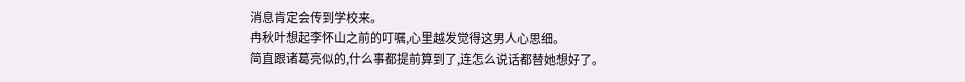消息肯定会传到学校来。
冉秋叶想起李怀山之前的叮嘱,心里越发觉得这男人心思细。
简直跟诸葛亮似的,什么事都提前算到了,连怎么说话都替她想好了。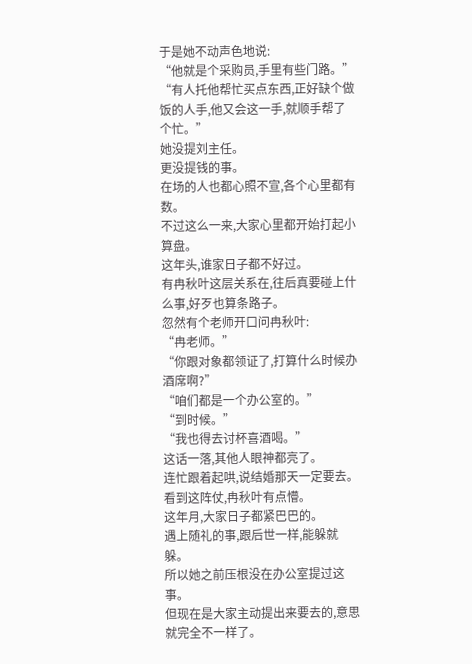于是她不动声色地说:
“他就是个采购员,手里有些门路。”
“有人托他帮忙买点东西,正好缺个做饭的人手,他又会这一手,就顺手帮了个忙。”
她没提刘主任。
更没提钱的事。
在场的人也都心照不宣,各个心里都有数。
不过这么一来,大家心里都开始打起小算盘。
这年头,谁家日子都不好过。
有冉秋叶这层关系在,往后真要碰上什么事,好歹也算条路子。
忽然有个老师开口问冉秋叶:
“冉老师。”
“你跟对象都领证了,打算什么时候办酒席啊?”
“咱们都是一个办公室的。”
“到时候。”
“我也得去讨杯喜酒喝。”
这话一落,其他人眼神都亮了。
连忙跟着起哄,说结婚那天一定要去。
看到这阵仗,冉秋叶有点懵。
这年月,大家日子都紧巴巴的。
遇上随礼的事,跟后世一样,能躲就躲。
所以她之前压根没在办公室提过这事。
但现在是大家主动提出来要去的,意思就完全不一样了。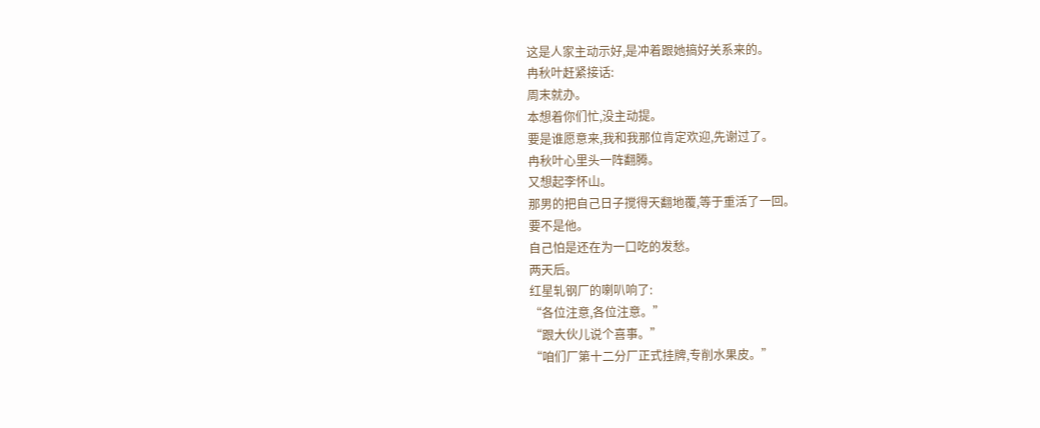这是人家主动示好,是冲着跟她搞好关系来的。
冉秋叶赶紧接话:
周末就办。
本想着你们忙,没主动提。
要是谁愿意来,我和我那位肯定欢迎,先谢过了。
冉秋叶心里头一阵翻腾。
又想起李怀山。
那男的把自己日子搅得天翻地覆,等于重活了一回。
要不是他。
自己怕是还在为一口吃的发愁。
两天后。
红星轧钢厂的喇叭响了:
“各位注意,各位注意。”
“跟大伙儿说个喜事。”
“咱们厂第十二分厂正式挂牌,专削水果皮。”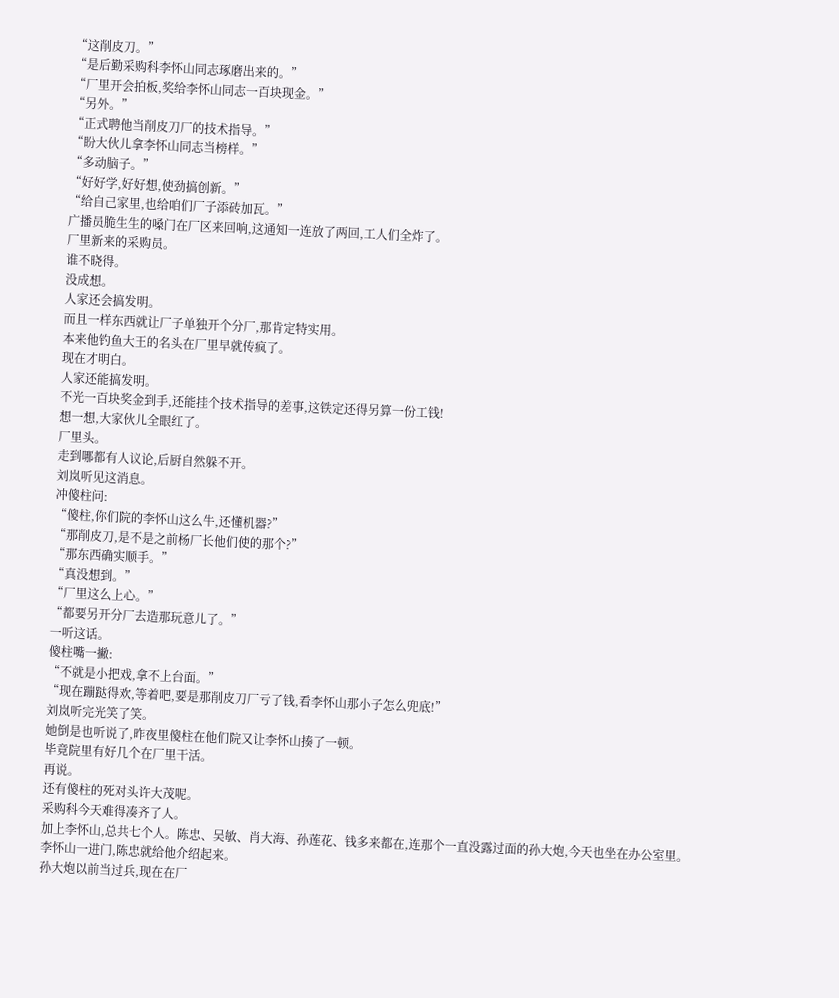“这削皮刀。”
“是后勤采购科李怀山同志琢磨出来的。”
“厂里开会拍板,奖给李怀山同志一百块现金。”
“另外。”
“正式聘他当削皮刀厂的技术指导。”
“盼大伙儿拿李怀山同志当榜样。”
“多动脑子。”
“好好学,好好想,使劲搞创新。”
“给自己家里,也给咱们厂子添砖加瓦。”
广播员脆生生的嗓门在厂区来回响,这通知一连放了两回,工人们全炸了。
厂里新来的采购员。
谁不晓得。
没成想。
人家还会搞发明。
而且一样东西就让厂子单独开个分厂,那肯定特实用。
本来他钓鱼大王的名头在厂里早就传疯了。
现在才明白。
人家还能搞发明。
不光一百块奖金到手,还能挂个技术指导的差事,这铁定还得另算一份工钱!
想一想,大家伙儿全眼红了。
厂里头。
走到哪都有人议论,后厨自然躲不开。
刘岚听见这消息。
冲傻柱问:
“傻柱,你们院的李怀山这么牛,还懂机器?”
“那削皮刀,是不是之前杨厂长他们使的那个?”
“那东西确实顺手。”
“真没想到。”
“厂里这么上心。”
“都要另开分厂去造那玩意儿了。”
一听这话。
傻柱嘴一撇:
“不就是小把戏,拿不上台面。”
“现在蹦跶得欢,等着吧,要是那削皮刀厂亏了钱,看李怀山那小子怎么兜底!”
刘岚听完光笑了笑。
她倒是也听说了,昨夜里傻柱在他们院又让李怀山揍了一顿。
毕竟院里有好几个在厂里干活。
再说。
还有傻柱的死对头许大茂呢。
采购科今天难得凑齐了人。
加上李怀山,总共七个人。陈忠、吴敏、肖大海、孙莲花、钱多来都在,连那个一直没露过面的孙大炮,今天也坐在办公室里。
李怀山一进门,陈忠就给他介绍起来。
孙大炮以前当过兵,现在在厂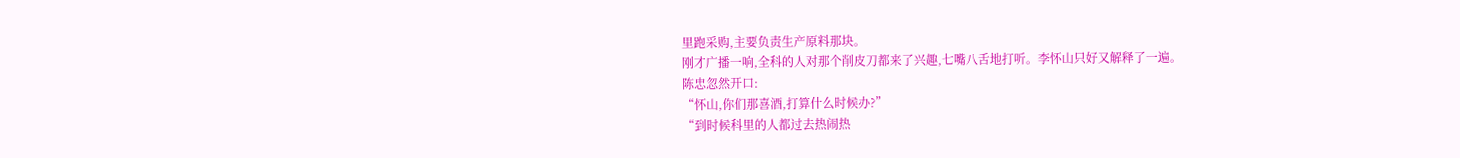里跑采购,主要负责生产原料那块。
刚才广播一响,全科的人对那个削皮刀都来了兴趣,七嘴八舌地打听。李怀山只好又解释了一遍。
陈忠忽然开口:
“怀山,你们那喜酒,打算什么时候办?”
“到时候科里的人都过去热闹热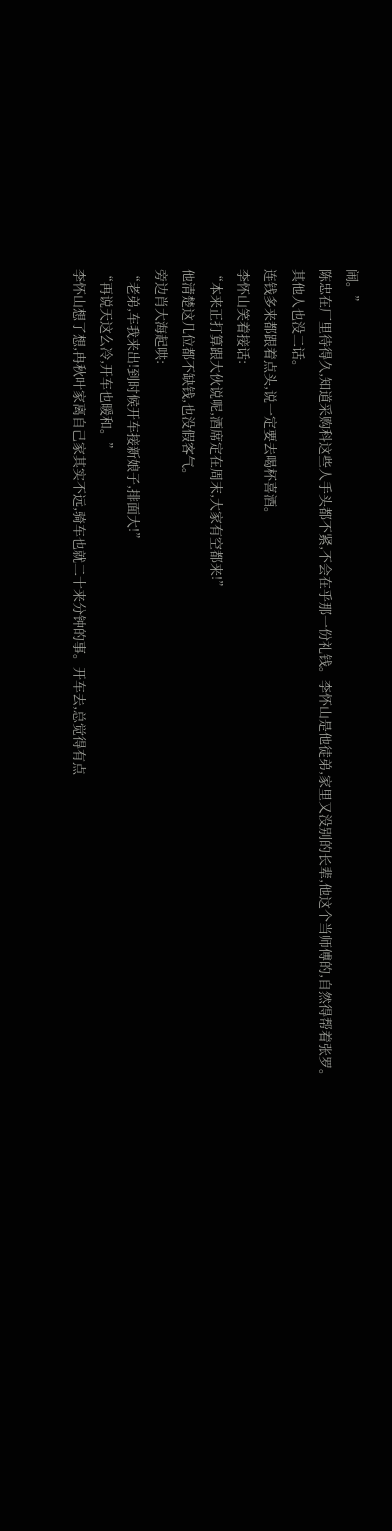闹。”
陈忠在厂里待得久,知道采购科这些人手头都不紧,不会在乎那一份礼钱。李怀山是他徒弟,家里又没别的长辈,他这个当师傅的,自然得帮着张罗。
其他人也没二话。
连钱多来都跟着点头,说一定要去喝杯喜酒。
李怀山笑着接话:
“本来正打算跟大伙说呢,酒席定在周末,大家有空都来!”
他清楚这几位都不缺钱,也没假客气。
旁边肖大海起哄:
“老弟,车我来出!到时候开车接新娘子,排面大!”
“再说天这么冷,开车也暖和。”
李怀山想了想,冉秋叶家离自己家其实不远,骑车也就二十来分钟的事。开车去,总觉得有点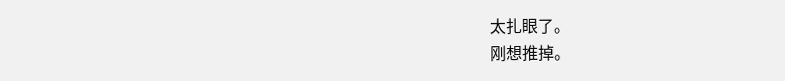太扎眼了。
刚想推掉。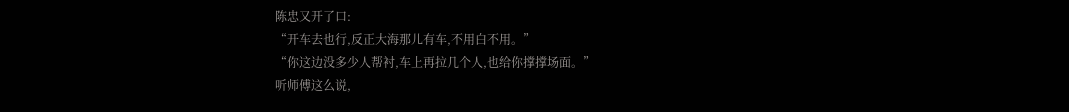陈忠又开了口:
“开车去也行,反正大海那儿有车,不用白不用。”
“你这边没多少人帮衬,车上再拉几个人,也给你撑撑场面。”
听师傅这么说,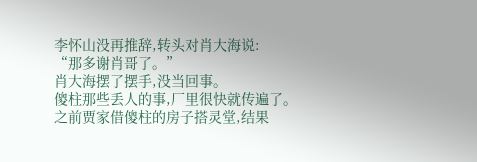李怀山没再推辞,转头对肖大海说:
“那多谢肖哥了。”
肖大海摆了摆手,没当回事。
傻柱那些丢人的事,厂里很快就传遍了。
之前贾家借傻柱的房子搭灵堂,结果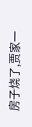房子烧了,贾家一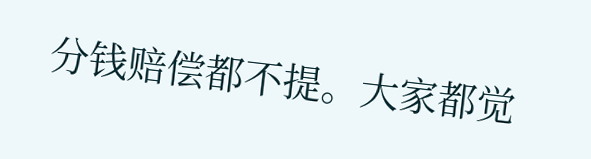分钱赔偿都不提。大家都觉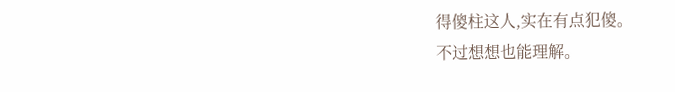得傻柱这人,实在有点犯傻。
不过想想也能理解。